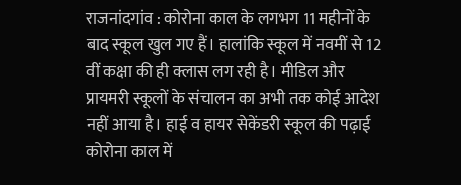राजनांदगांव : कोरोना काल के लगभग 11 महीनों के बाद स्कूल खुल गए हैं। हालांकि स्कूल में नवमीं से 12 वीं कक्षा की ही क्लास लग रही है। मीडिल और प्रायमरी स्कूलों के संचालन का अभी तक कोई आदेश नहीं आया है। हाई व हायर सेकेंडरी स्कूल की पढ़ाई कोरोना काल में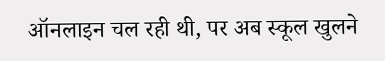ऑनलाइन चल रही थी, पर अब स्कूल खुलने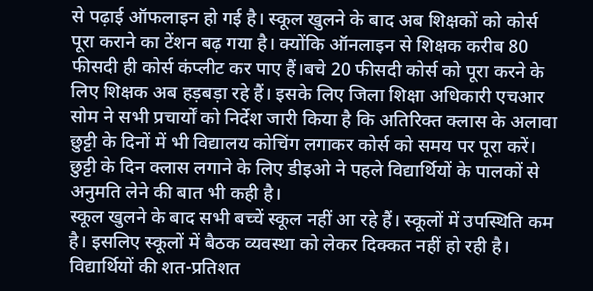से पढ़ाई ऑफलाइन हो गई है। स्कूल खुलने के बाद अब शिक्षकों को कोर्स पूरा कराने का टेंशन बढ़ गया है। क्योंकि ऑनलाइन से शिक्षक करीब 80 फीसदी ही कोर्स कंप्लीट कर पाए हैं।बचे 20 फीसदी कोर्स को पूरा करने के लिए शिक्षक अब हड़बड़ा रहे हैं। इसके लिए जिला शिक्षा अधिकारी एचआर सोम ने सभी प्रचार्यों को निर्देश जारी किया है कि अतिरिक्त क्लास के अलावा छुट्टी के दिनों में भी विद्यालय कोचिंग लगाकर कोर्स को समय पर पूरा करें। छुट्टी के दिन क्लास लगाने के लिए डीइओ ने पहले विद्यार्थियों के पालकों से अनुमति लेने की बात भी कही है।
स्कूल खुलने के बाद सभी बच्चें स्कूल नहीं आ रहे हैं। स्कूलों में उपस्थिति कम है। इसलिए स्कूलों में बैठक व्यवस्था को लेकर दिक्कत नहीं हो रही है। विद्यार्थियों की शत-प्रतिशत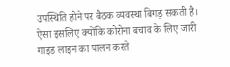उपस्थिति होने पर बैठक व्यवस्था बिगड़ सकती है। ऐसा इसलिए क्योंकि कोरोना बचाव के लिए जारी गाइड लाइन का पालन करते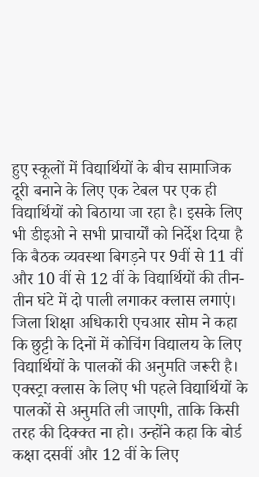हुए स्कूलों में विद्यार्थियों के बीच सामाजिक दूरी बनाने के लिए एक टेबल पर एक ही विद्यार्थियों को बिठाया जा रहा है। इसके लिए भी डीइओ ने सभी प्राचार्यों को निर्देश दिया है कि बैठक व्यवस्था बिगड़ने पर 9वीं से 11 वीं और 10 वीं से 12 वीं के विद्यार्थियों की तीन-तीन घंटे में दो पाली लगाकर क्लास लगाएं।
जिला शिक्षा अधिकारी एचआर सोम ने कहा कि छुट्टी के दिनों में कोचिंग विद्यालय के लिए विद्यार्थियों के पालकों की अनुमति जरूरी है। एक्स्ट्रा क्लास के लिए भी पहले विद्यार्थियों के पालकों से अनुमति ली जाएगी, ताकि किसी तरह की दिक्क्त ना हो। उन्होंने कहा कि बोर्ड कक्षा दसवीं और 12 वीं के लिए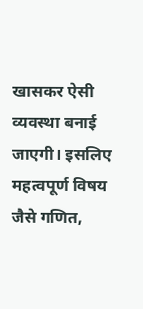खासकर ऐसी व्यवस्था बनाई जाएगी। इसलिए महत्वपूर्ण विषय जैसे गणित,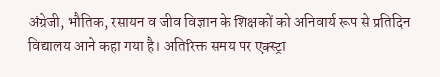अंग्रेजी, भौतिक, रसायन व जीव विज्ञान के शिक्षकों को अनिवार्य रूप से प्रतिदिन विद्यालय आने कहा गया है। अतिरिक्त समय पर एक्स्ट्रा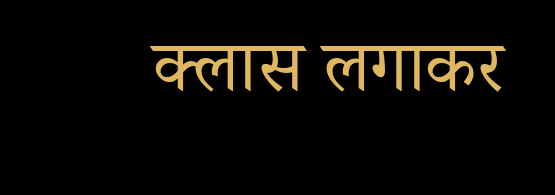क्लास लगाकर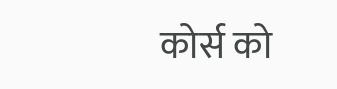कोर्स को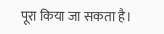पूरा किया जा सकता है।